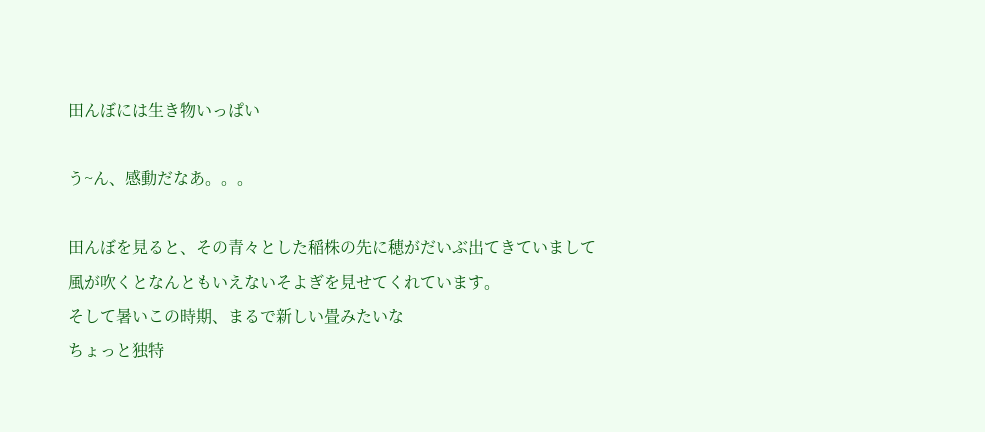田んぼには生き物いっぱい

う~ん、感動だなあ。。。

田んぼを見ると、その青々とした稲株の先に穂がだいぶ出てきていまして
風が吹くとなんともいえないそよぎを見せてくれています。
そして暑いこの時期、まるで新しい畳みたいな
ちょっと独特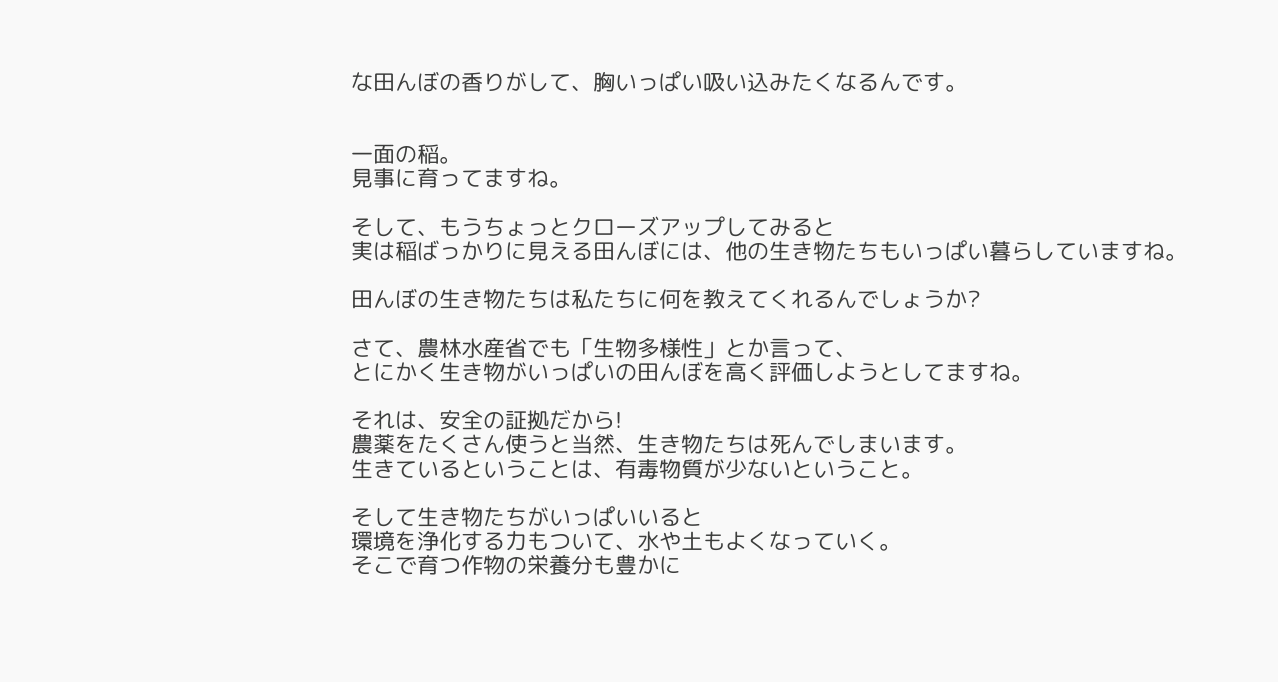な田んぼの香りがして、胸いっぱい吸い込みたくなるんです。


一面の稲。
見事に育ってますね。

そして、もうちょっとクローズアップしてみると
実は稲ばっかりに見える田んぼには、他の生き物たちもいっぱい暮らしていますね。

田んぼの生き物たちは私たちに何を教えてくれるんでしょうか?

さて、農林水産省でも「生物多様性」とか言って、
とにかく生き物がいっぱいの田んぼを高く評価しようとしてますね。

それは、安全の証拠だから!
農薬をたくさん使うと当然、生き物たちは死んでしまいます。
生きているということは、有毒物質が少ないということ。

そして生き物たちがいっぱいいると
環境を浄化する力もついて、水や土もよくなっていく。
そこで育つ作物の栄養分も豊かに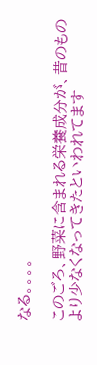なる。。。。

このごろ、野菜に含まれる栄養成分が、昔のものより少なくなってきたといわれてます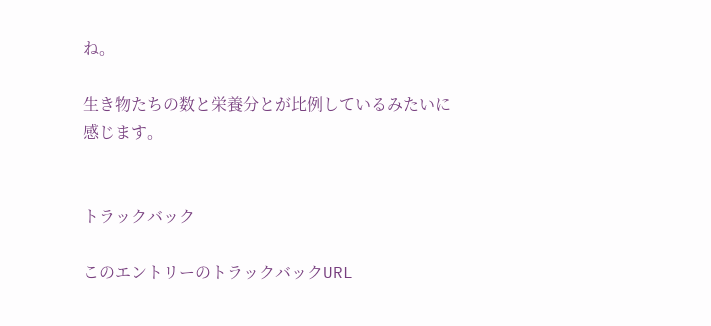ね。

生き物たちの数と栄養分とが比例しているみたいに感じます。


トラックバック

このエントリーのトラックバックURL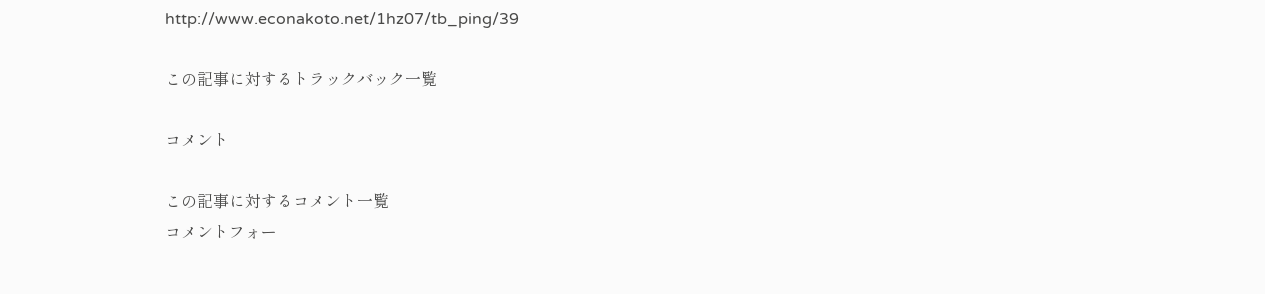http://www.econakoto.net/1hz07/tb_ping/39

この記事に対するトラックバック一覧

コメント

この記事に対するコメント一覧
コメントフォー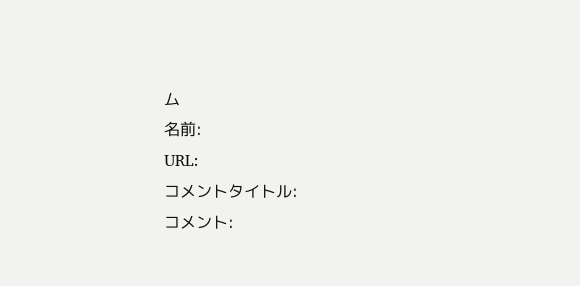ム
名前:
URL:
コメントタイトル:
コメント: